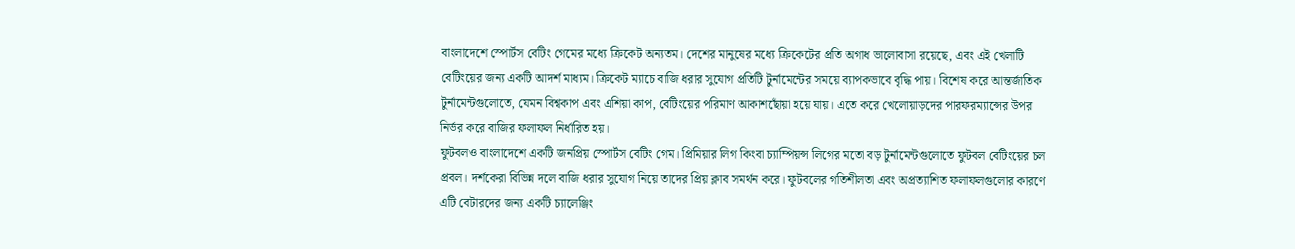বাংলাদেশে স্পোর্টস বেটিং গেমের মধ্যে ক্রিকেট অন্যতম। দেশের মানুষের মধ্যে ক্রিকেটের প্রতি অগাধ ভালোবাসা রয়েছে, এবং এই খেলাটি বেটিংয়ের জন্য একটি আদর্শ মাধ্যম। ক্রিকেট ম্যাচে বাজি ধরার সুযোগ প্রতিটি টুর্নামেন্টের সময়ে ব্যাপকভাবে বৃদ্ধি পায়। বিশেষ করে আন্তর্জাতিক টুর্নামেন্টগুলোতে, যেমন বিশ্বকাপ এবং এশিয়া কাপ, বেটিংয়ের পরিমাণ আকাশছোঁয়া হয়ে যায়। এতে করে খেলোয়াড়দের পারফরম্যান্সের উপর নির্ভর করে বাজির ফলাফল নির্ধারিত হয়।
ফুটবলও বাংলাদেশে একটি জনপ্রিয় স্পোর্টস বেটিং গেম। প্রিমিয়ার লিগ কিংবা চ্যাম্পিয়ন্স লিগের মতো বড় টুর্নামেন্টগুলোতে ফুটবল বেটিংয়ের চল প্রবল। দর্শকেরা বিভিন্ন দলে বাজি ধরার সুযোগ নিয়ে তাদের প্রিয় ক্লাব সমর্থন করে। ফুটবলের গতিশীলতা এবং অপ্রত্যাশিত ফলাফলগুলোর কারণে এটি বেটারদের জন্য একটি চ্যালেঞ্জিং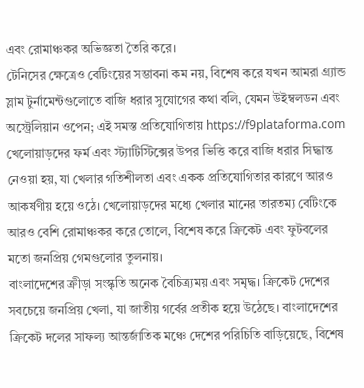এবং রোমাঞ্চকর অভিজ্ঞতা তৈরি করে।
টেনিসের ক্ষেত্রেও বেটিংয়ের সম্ভাবনা কম নয়, বিশেষ করে যখন আমরা গ্র্যান্ড স্লাম টুর্নামেন্টগুলোতে বাজি ধরার সুযোগের কথা বলি, যেমন উইম্বলডন এবং অস্ট্রেলিয়ান ওপেন; এই সমস্ত প্রতিযোগিতায় https://f9plataforma.com খেলোয়াড়দের ফর্ম এবং স্ট্যাটিস্টিক্সের উপর ভিত্তি করে বাজি ধরার সিদ্ধান্ত নেওয়া হয়, যা খেলার গতিশীলতা এবং একক প্রতিযোগিতার কারণে আরও আকর্ষণীয় হয়ে ওঠে। খেলোয়াড়দের মধ্যে খেলার মানের তারতম্য বেটিংকে আরও বেশি রোমাঞ্চকর করে তোলে, বিশেষ করে ক্রিকেট এবং ফুটবলের মতো জনপ্রিয় গেমগুলোর তুলনায়।
বাংলাদেশের ক্রীড়া সংস্কৃতি অনেক বৈচিত্র্যময় এবং সমৃদ্ধ। ক্রিকেট দেশের সবচেয়ে জনপ্রিয় খেলা, যা জাতীয় গর্বের প্রতীক হয়ে উঠেছে। বাংলাদেশের ক্রিকেট দলের সাফল্য আন্তর্জাতিক মঞ্চে দেশের পরিচিতি বাড়িয়েছে, বিশেষ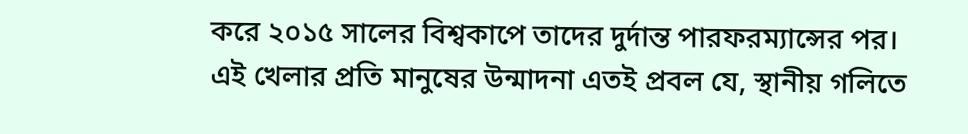করে ২০১৫ সালের বিশ্বকাপে তাদের দুর্দান্ত পারফরম্যান্সের পর। এই খেলার প্রতি মানুষের উন্মাদনা এতই প্রবল যে, স্থানীয় গলিতে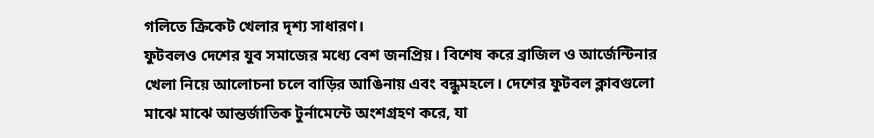গলিতে ক্রিকেট খেলার দৃশ্য সাধারণ।
ফুটবলও দেশের যুব সমাজের মধ্যে বেশ জনপ্রিয়। বিশেষ করে ব্রাজিল ও আর্জেন্টিনার খেলা নিয়ে আলোচনা চলে বাড়ির আঙিনায় এবং বন্ধুমহলে। দেশের ফুটবল ক্লাবগুলো মাঝে মাঝে আন্তর্জাতিক টুর্নামেন্টে অংশগ্রহণ করে, যা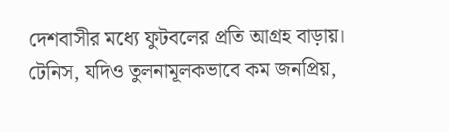দেশবাসীর মধ্যে ফুটবলের প্রতি আগ্রহ বাড়ায়। টেনিস, যদিও তুলনামূলকভাবে কম জনপ্রিয়,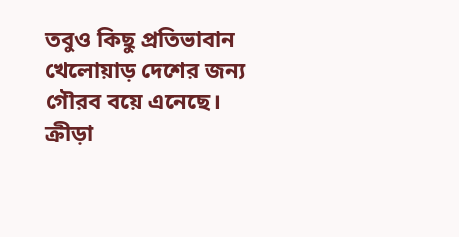তবুও কিছু প্রতিভাবান খেলোয়াড় দেশের জন্য গৌরব বয়ে এনেছে।
ক্রীড়া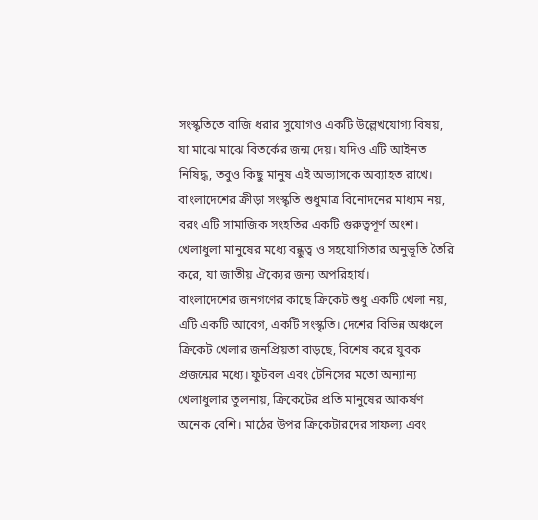সংস্কৃতিতে বাজি ধরার সুযোগও একটি উল্লেখযোগ্য বিষয়, যা মাঝে মাঝে বিতর্কের জন্ম দেয়। যদিও এটি আইনত নিষিদ্ধ, তবুও কিছু মানুষ এই অভ্যাসকে অব্যাহত রাখে। বাংলাদেশের ক্রীড়া সংস্কৃতি শুধুমাত্র বিনোদনের মাধ্যম নয়, বরং এটি সামাজিক সংহতির একটি গুরুত্বপূর্ণ অংশ। খেলাধুলা মানুষের মধ্যে বন্ধুত্ব ও সহযোগিতার অনুভূতি তৈরি করে, যা জাতীয় ঐক্যের জন্য অপরিহার্য।
বাংলাদেশের জনগণের কাছে ক্রিকেট শুধু একটি খেলা নয়, এটি একটি আবেগ, একটি সংস্কৃতি। দেশের বিভিন্ন অঞ্চলে ক্রিকেট খেলার জনপ্রিয়তা বাড়ছে, বিশেষ করে যুবক প্রজন্মের মধ্যে। ফুটবল এবং টেনিসের মতো অন্যান্য খেলাধুলার তুলনায়, ক্রিকেটের প্রতি মানুষের আকর্ষণ অনেক বেশি। মাঠের উপর ক্রিকেটারদের সাফল্য এবং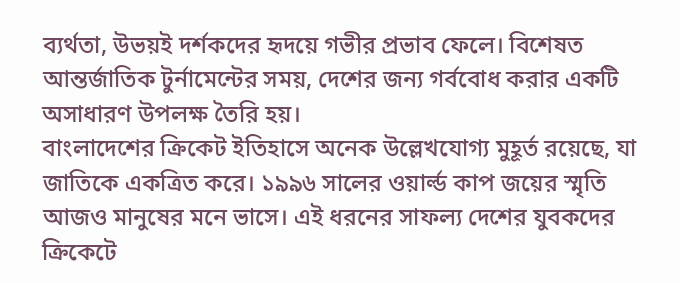ব্যর্থতা, উভয়ই দর্শকদের হৃদয়ে গভীর প্রভাব ফেলে। বিশেষত আন্তর্জাতিক টুর্নামেন্টের সময়, দেশের জন্য গর্ববোধ করার একটি অসাধারণ উপলক্ষ তৈরি হয়।
বাংলাদেশের ক্রিকেট ইতিহাসে অনেক উল্লেখযোগ্য মুহূর্ত রয়েছে, যা জাতিকে একত্রিত করে। ১৯৯৬ সালের ওয়ার্ল্ড কাপ জয়ের স্মৃতি আজও মানুষের মনে ভাসে। এই ধরনের সাফল্য দেশের যুবকদের ক্রিকেটে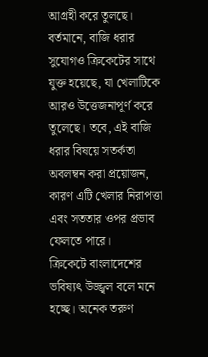আগ্রহী করে তুলছে। বর্তমানে, বাজি ধরার সুযোগও ক্রিকেটের সাথে যুক্ত হয়েছে, যা খেলাটিকে আরও উত্তেজনাপূর্ণ করে তুলেছে। তবে, এই বাজি ধরার বিষয়ে সতর্কতা অবলম্বন করা প্রয়োজন, কারণ এটি খেলার নিরাপত্তা এবং সততার ওপর প্রভাব ফেলতে পারে।
ক্রিকেটে বাংলাদেশের ভবিষ্যৎ উজ্জ্বল বলে মনে হচ্ছে। অনেক তরুণ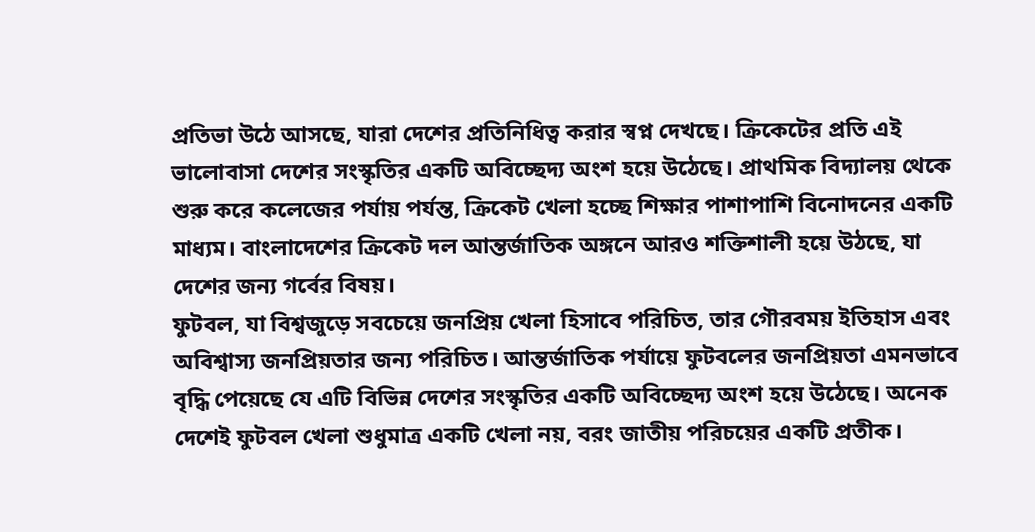প্রতিভা উঠে আসছে, যারা দেশের প্রতিনিধিত্ব করার স্বপ্ন দেখছে। ক্রিকেটের প্রতি এই ভালোবাসা দেশের সংস্কৃতির একটি অবিচ্ছেদ্য অংশ হয়ে উঠেছে। প্রাথমিক বিদ্যালয় থেকে শুরু করে কলেজের পর্যায় পর্যন্ত, ক্রিকেট খেলা হচ্ছে শিক্ষার পাশাপাশি বিনোদনের একটি মাধ্যম। বাংলাদেশের ক্রিকেট দল আন্তর্জাতিক অঙ্গনে আরও শক্তিশালী হয়ে উঠছে, যা দেশের জন্য গর্বের বিষয়।
ফুটবল, যা বিশ্বজুড়ে সবচেয়ে জনপ্রিয় খেলা হিসাবে পরিচিত, তার গৌরবময় ইতিহাস এবং অবিশ্বাস্য জনপ্রিয়তার জন্য পরিচিত। আন্তর্জাতিক পর্যায়ে ফুটবলের জনপ্রিয়তা এমনভাবে বৃদ্ধি পেয়েছে যে এটি বিভিন্ন দেশের সংস্কৃতির একটি অবিচ্ছেদ্য অংশ হয়ে উঠেছে। অনেক দেশেই ফুটবল খেলা শুধুমাত্র একটি খেলা নয়, বরং জাতীয় পরিচয়ের একটি প্রতীক।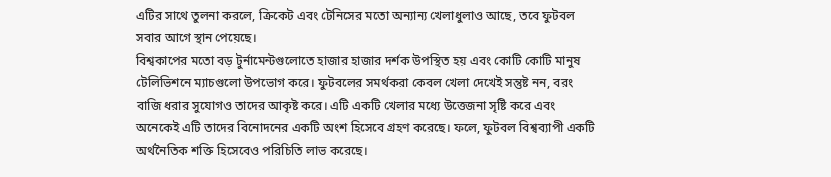এটির সাথে তুলনা করলে, ক্রিকেট এবং টেনিসের মতো অন্যান্য খেলাধুলাও আছে, তবে ফুটবল সবার আগে স্থান পেয়েছে।
বিশ্বকাপের মতো বড় টুর্নামেন্টগুলোতে হাজার হাজার দর্শক উপস্থিত হয় এবং কোটি কোটি মানুষ টেলিভিশনে ম্যাচগুলো উপভোগ করে। ফুটবলের সমর্থকরা কেবল খেলা দেখেই সন্তুষ্ট নন, বরং বাজি ধরার সুযোগও তাদের আকৃষ্ট করে। এটি একটি খেলার মধ্যে উত্তেজনা সৃষ্টি করে এবং অনেকেই এটি তাদের বিনোদনের একটি অংশ হিসেবে গ্রহণ করেছে। ফলে, ফুটবল বিশ্বব্যাপী একটি অর্থনৈতিক শক্তি হিসেবেও পরিচিতি লাভ করেছে।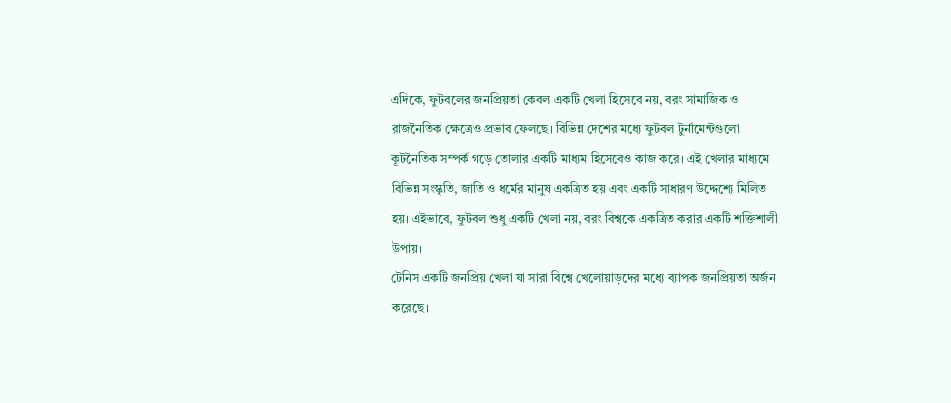এদিকে, ফুটবলের জনপ্রিয়তা কেবল একটি খেলা হিসেবে নয়, বরং সামাজিক ও রাজনৈতিক ক্ষেত্রেও প্রভাব ফেলছে। বিভিন্ন দেশের মধ্যে ফুটবল টুর্নামেন্টগুলো কূটনৈতিক সম্পর্ক গড়ে তোলার একটি মাধ্যম হিসেবেও কাজ করে। এই খেলার মাধ্যমে বিভিন্ন সংস্কৃতি, জাতি ও ধর্মের মানুষ একত্রিত হয় এবং একটি সাধারণ উদ্দেশ্যে মিলিত হয়। এইভাবে, ফুটবল শুধু একটি খেলা নয়, বরং বিশ্বকে একত্রিত করার একটি শক্তিশালী উপায়।
টেনিস একটি জনপ্রিয় খেলা যা সারা বিশ্বে খেলোয়াড়দের মধ্যে ব্যাপক জনপ্রিয়তা অর্জন করেছে।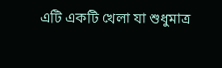এটি একটি খেলা যা শুধুমাত্র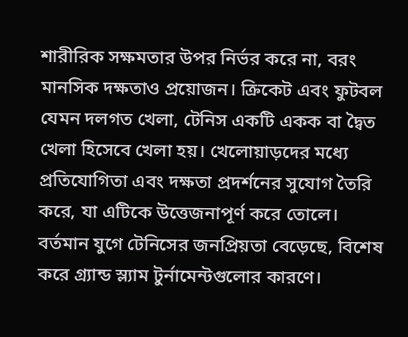শারীরিক সক্ষমতার উপর নির্ভর করে না, বরং মানসিক দক্ষতাও প্রয়োজন। ক্রিকেট এবং ফুটবল যেমন দলগত খেলা, টেনিস একটি একক বা দ্বৈত খেলা হিসেবে খেলা হয়। খেলোয়াড়দের মধ্যে প্রতিযোগিতা এবং দক্ষতা প্রদর্শনের সুযোগ তৈরি করে, যা এটিকে উত্তেজনাপূর্ণ করে তোলে।
বর্তমান যুগে টেনিসের জনপ্রিয়তা বেড়েছে, বিশেষ করে গ্র্যান্ড স্ল্যাম টুর্নামেন্টগুলোর কারণে।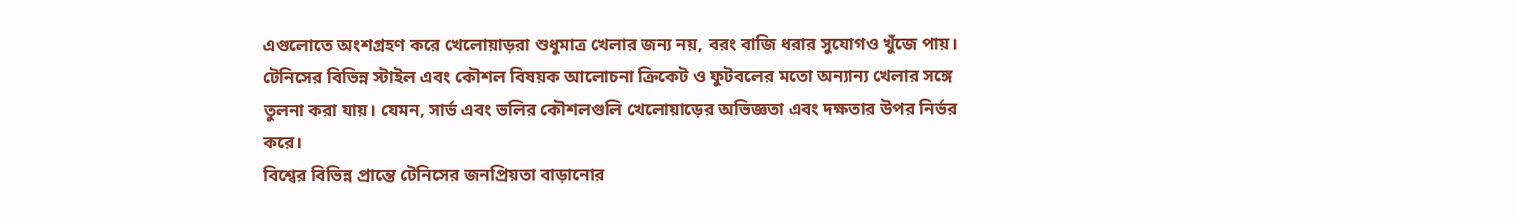এগুলোতে অংশগ্রহণ করে খেলোয়াড়রা শুধুমাত্র খেলার জন্য নয়, বরং বাজি ধরার সুযোগও খুঁজে পায়। টেনিসের বিভিন্ন স্টাইল এবং কৌশল বিষয়ক আলোচনা ক্রিকেট ও ফুটবলের মতো অন্যান্য খেলার সঙ্গে তুলনা করা যায়। যেমন, সার্ভ এবং ভলির কৌশলগুলি খেলোয়াড়ের অভিজ্ঞতা এবং দক্ষতার উপর নির্ভর করে।
বিশ্বের বিভিন্ন প্রান্তে টেনিসের জনপ্রিয়তা বাড়ানোর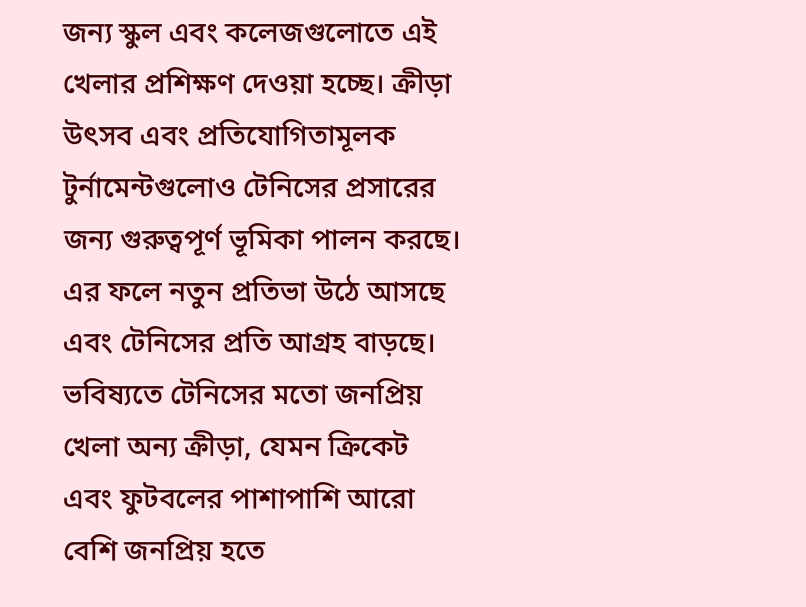জন্য স্কুল এবং কলেজগুলোতে এই খেলার প্রশিক্ষণ দেওয়া হচ্ছে। ক্রীড়া উৎসব এবং প্রতিযোগিতামূলক টুর্নামেন্টগুলোও টেনিসের প্রসারের জন্য গুরুত্বপূর্ণ ভূমিকা পালন করছে। এর ফলে নতুন প্রতিভা উঠে আসছে এবং টেনিসের প্রতি আগ্রহ বাড়ছে। ভবিষ্যতে টেনিসের মতো জনপ্রিয় খেলা অন্য ক্রীড়া, যেমন ক্রিকেট এবং ফুটবলের পাশাপাশি আরো বেশি জনপ্রিয় হতে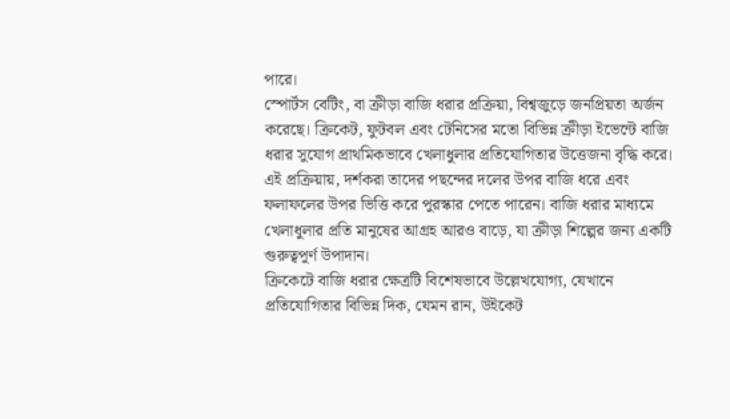পারে।
স্পোর্টস বেটিং, বা ক্রীড়া বাজি ধরার প্রক্রিয়া, বিশ্বজুড়ে জনপ্রিয়তা অর্জন করেছে। ক্রিকেট, ফুটবল এবং টেনিসের মতো বিভিন্ন ক্রীড়া ইভেন্টে বাজি ধরার সুযোগ প্রাথমিকভাবে খেলাধুলার প্রতিযোগিতার উত্তেজনা বৃদ্ধি করে। এই প্রক্রিয়ায়, দর্শকরা তাদের পছন্দের দলের উপর বাজি ধরে এবং ফলাফলের উপর ভিত্তি করে পুরস্কার পেতে পারেন। বাজি ধরার মাধ্যমে খেলাধুলার প্রতি মানুষের আগ্রহ আরও বাড়ে, যা ক্রীড়া শিল্পের জন্য একটি গুরুত্বপূর্ণ উপাদান।
ক্রিকেটে বাজি ধরার ক্ষেত্রটি বিশেষভাবে উল্লেখযোগ্য, যেখানে প্রতিযোগিতার বিভিন্ন দিক, যেমন রান, উইকেট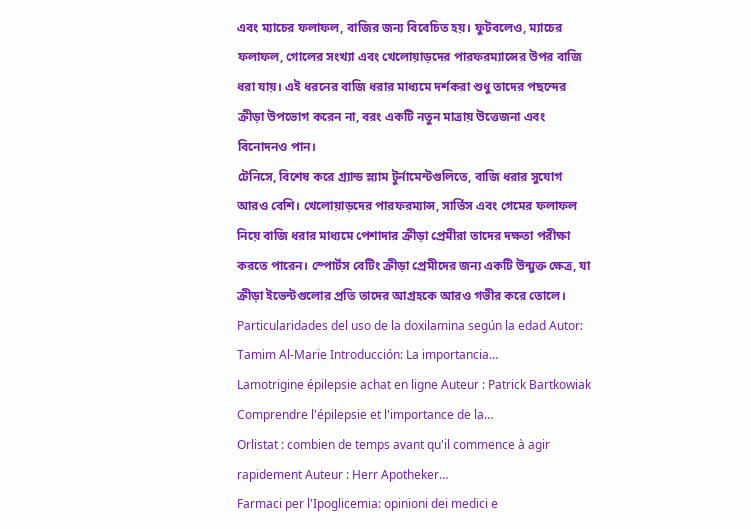এবং ম্যাচের ফলাফল, বাজির জন্য বিবেচিত হয়। ফুটবলেও, ম্যাচের ফলাফল, গোলের সংখ্যা এবং খেলোয়াড়দের পারফরম্যান্সের উপর বাজি ধরা যায়। এই ধরনের বাজি ধরার মাধ্যমে দর্শকরা শুধু তাদের পছন্দের ক্রীড়া উপভোগ করেন না, বরং একটি নতুন মাত্রায় উত্তেজনা এবং বিনোদনও পান।
টেনিসে, বিশেষ করে গ্র্যান্ড স্ল্যাম টুর্নামেন্টগুলিতে, বাজি ধরার সুযোগ আরও বেশি। খেলোয়াড়দের পারফরম্যান্স, সার্ভিস এবং গেমের ফলাফল নিয়ে বাজি ধরার মাধ্যমে পেশাদার ক্রীড়া প্রেমীরা তাদের দক্ষতা পরীক্ষা করতে পারেন। স্পোর্টস বেটিং ক্রীড়া প্রেমীদের জন্য একটি উন্মুক্ত ক্ষেত্র, যা ক্রীড়া ইভেন্টগুলোর প্রতি তাদের আগ্রহকে আরও গভীর করে তোলে।
Particularidades del uso de la doxilamina según la edad Autor: Tamim Al-Marie Introducción: La importancia…
Lamotrigine épilepsie achat en ligne Auteur : Patrick Bartkowiak Comprendre l'épilepsie et l'importance de la…
Orlistat : combien de temps avant qu'il commence à agir rapidement Auteur : Herr Apotheker…
Farmaci per l'Ipoglicemia: opinioni dei medici e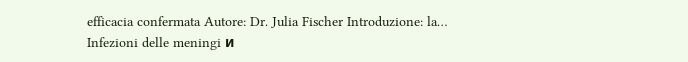efficacia confermata Autore: Dr. Julia Fischer Introduzione: la…
Infezioni delle meningi и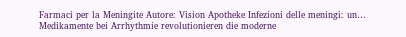Farmaci per la Meningite Autore: Vision Apotheke Infezioni delle meningi: un…
Medikamente bei Arrhythmie revolutionieren die moderne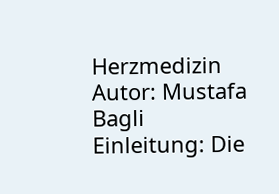Herzmedizin Autor: Mustafa Bagli Einleitung: Die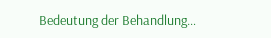Bedeutung der Behandlung…